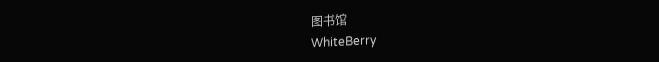图书馆
WhiteBerry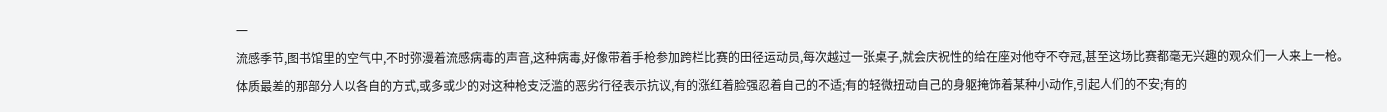一
流感季节,图书馆里的空气中,不时弥漫着流感病毒的声音,这种病毒,好像带着手枪参加跨栏比赛的田径运动员,每次越过一张桌子,就会庆祝性的给在座对他夺不夺冠,甚至这场比赛都毫无兴趣的观众们一人来上一枪。体质最差的那部分人以各自的方式,或多或少的对这种枪支泛滥的恶劣行径表示抗议,有的涨红着脸强忍着自己的不适;有的轻微扭动自己的身躯掩饰着某种小动作,引起人们的不安;有的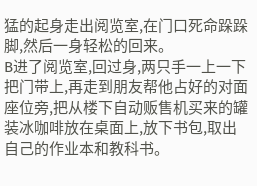猛的起身走出阅览室,在门口死命跺跺脚,然后一身轻松的回来。
B进了阅览室,回过身,两只手一上一下把门带上,再走到朋友帮他占好的对面座位旁,把从楼下自动贩售机买来的罐装冰咖啡放在桌面上,放下书包,取出自己的作业本和教科书。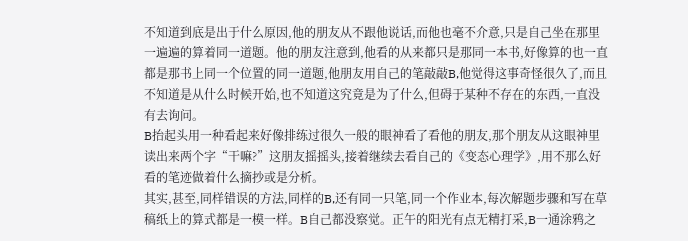不知道到底是出于什么原因,他的朋友从不跟他说话,而他也毫不介意,只是自己坐在那里一遍遍的算着同一道题。他的朋友注意到,他看的从来都只是那同一本书,好像算的也一直都是那书上同一个位置的同一道题,他朋友用自己的笔敲敲B,他觉得这事奇怪很久了,而且不知道是从什么时候开始,也不知道这究竟是为了什么,但碍于某种不存在的东西,一直没有去询问。
B抬起头用一种看起来好像排练过很久一般的眼神看了看他的朋友,那个朋友从这眼神里读出来两个字“干嘛?”这朋友摇摇头,接着继续去看自己的《变态心理学》,用不那么好看的笔迹做着什么摘抄或是分析。
其实,甚至,同样错误的方法,同样的B,还有同一只笔,同一个作业本,每次解题步骤和写在草稿纸上的算式都是一模一样。B自己都没察觉。正午的阳光有点无精打采,B一通涂鸦之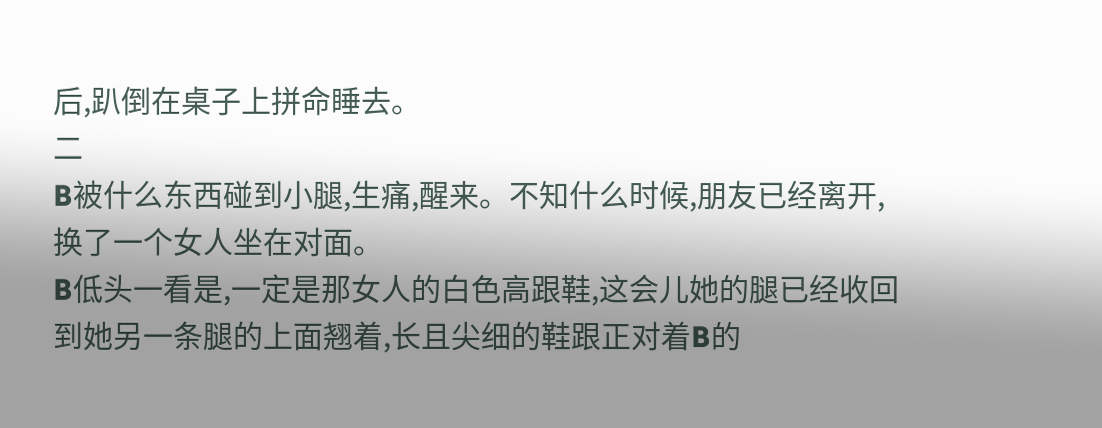后,趴倒在桌子上拼命睡去。
二
B被什么东西碰到小腿,生痛,醒来。不知什么时候,朋友已经离开,换了一个女人坐在对面。
B低头一看是,一定是那女人的白色高跟鞋,这会儿她的腿已经收回到她另一条腿的上面翘着,长且尖细的鞋跟正对着B的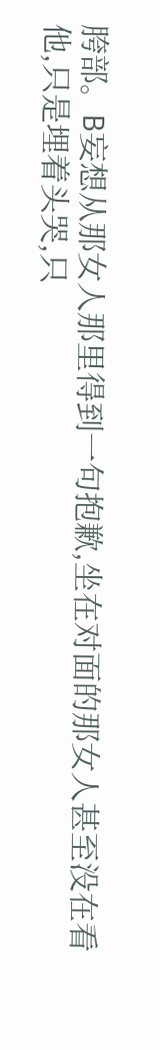胯部。B妄想从那女人那里得到一句抱歉,坐在对面的那女人甚至没在看他,只是埋着头哭,只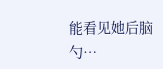能看见她后脑勺…